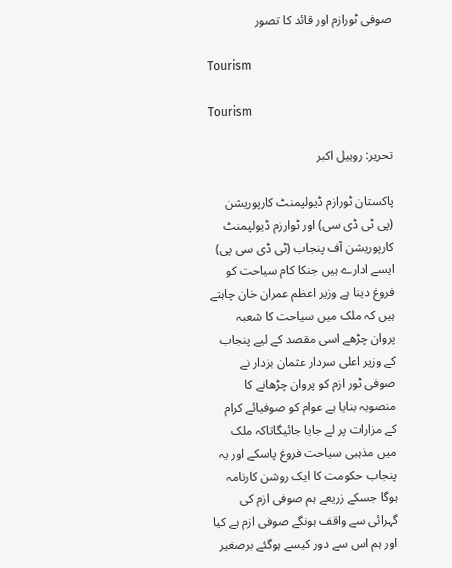صوفی ٹورازم اور قائد کا تصور

Tourism

Tourism

تحریر: روہیل اکبر

پاکستان ٹورازم ڈیولپمنٹ کارپوریشن (پی ٹی ڈی سی) اور ٹوارزم ڈیولپمنٹ کارپوریشن آف پنجاب (ٹی ڈی سی پی) ایسے ادارے ہیں جنکا کام سیاحت کو فروغ دینا ہے وزیر اعظم عمران خان چاہتے ہیں کہ ملک میں سیاحت کا شعبہ پروان چڑھے اسی مقصد کے لیے پنجاب کے وزیر اعلی سردار عثمان بزدار نے صوفی ٹور ازم کو پروان چڑھانے کا منصوبہ بنایا ہے عوام کو صوفیائے کرام کے مزارات پر لے جایا جائیگاتاکہ ملک میں مذہبی سیاحت فروغ پاسکے اور یہ پنجاب حکومت کا ایک روشن کارنامہ ہوگا جسکے زریعے ہم صوفی ازم کی گہرائی سے واقف ہونگے صوفی ازم ہے کیا اور ہم اس سے دور کیسے ہوگئے برصغیر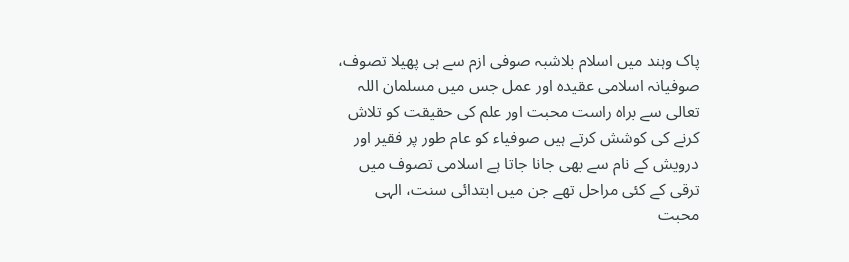پاک وہند میں اسلام بلاشبہ صوفی ازم سے ہی پھیلا تصوف، صوفیانہ اسلامی عقیدہ اور عمل جس میں مسلمان اللہ تعالی سے براہ راست محبت اور علم کی حقیقت کو تلاش کرنے کی کوشش کرتے ہیں صوفیاء کو عام طور پر فقیر اور درویش کے نام سے بھی جانا جاتا ہے اسلامی تصوف میں ترقی کے کئی مراحل تھے جن میں ابتدائی سنت، الہی محبت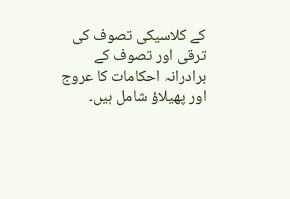کے کلاسیکی تصوف کی ترقی اور تصوف کے برادرانہ احکامات کا عروج اور پھیلاؤ شامل ہیں۔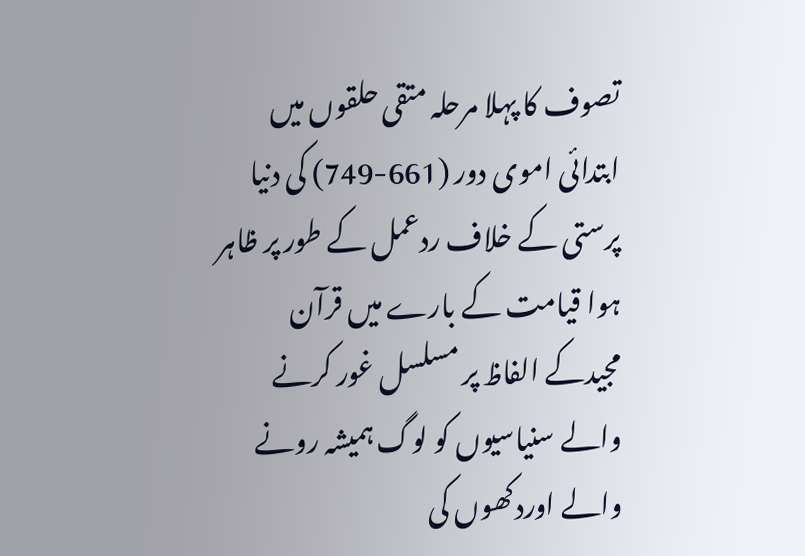تصوف کا پہلا مرحلہ متقی حلقوں میں ابتدائی اموی دور (661-749) کی دنیا پرستی کے خلاف ردعمل کے طور پر ظاہر ہوا قیامت کے بارے میں قرآن مجیدکے الفاظ پر مسلسل غور کرنے والے سنیاسیوں کو لوگ ہمیشہ رونے والے اوردکھوں کی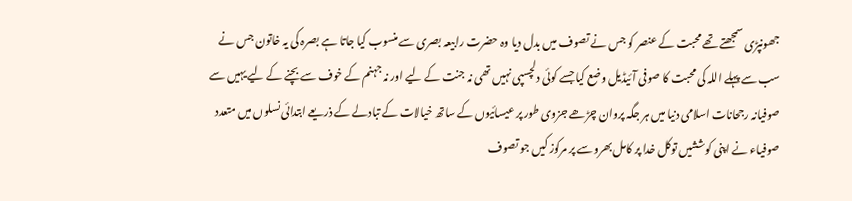جھونپڑی سمجھتے تھے محبت کے عنصر کو جس نے تصوف میں بدل دیا وہ حضرت رابیعہ بصری سے منسوب کیا جاتا ہے بصرہ کی یہ خاتون جس نے سب سے پہلے اللہ کی محبت کا صوفی آئیڈیل وضع کیا جسے کوئی دلچسپی نہیں تھی نہ جنت کے لیے اور نہ جہنم کے خوف سے بچنے کے لیے یہیں سے صوفیانہ رجحانات اسلامی دنیا میں ہر جگہ پروان چڑھے جزوی طور پر عیسائیوں کے ساتھ خیالات کے تبادلے کے ذریعے ابتدائی نسلوں میں متعدد صوفیاء نے اپنی کوششیں توکل خدا پر کامل بھروسے پر مرکوز کیں جو تصوف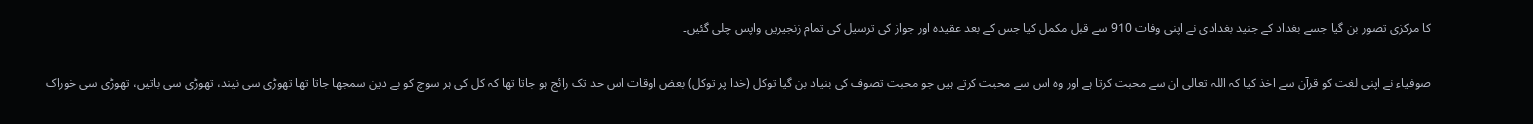کا مرکزی تصور بن گیا جسے بغداد کے جنید بغدادی نے اپنی وفات 910 سے قبل مکمل کیا جس کے بعد عقیدہ اور جواز کی ترسیل کی تمام زنجیریں واپس چلی گئیں۔

صوفیاء نے اپنی لغت کو قرآن سے اخذ کیا کہ اللہ تعالی ان سے محبت کرتا ہے اور وہ اس سے محبت کرتے ہیں جو محبت تصوف کی بنیاد بن گیا توکل (خدا پر توکل) بعض اوقات اس حد تک رائج ہو جاتا تھا کہ کل کی ہر سوچ کو بے دین سمجھا جاتا تھا تھوڑی سی نیند، تھوڑی سی باتیں، تھوڑی سی خوراک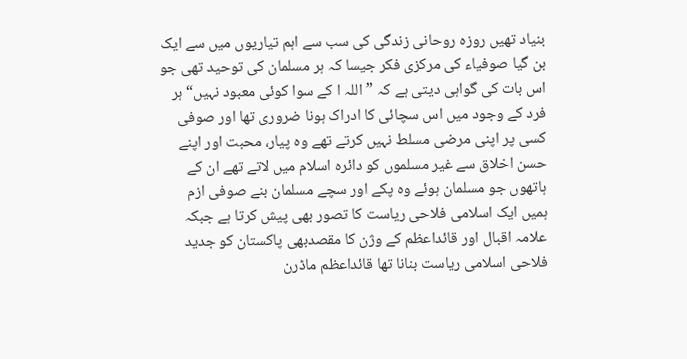بنیاد تھیں روزہ روحانی زندگی کی سب سے اہم تیاریوں میں سے ایک بن گیا صوفیاء کی مرکزی فکر جیسا کہ ہر مسلمان کی توحید تھی جو اس بات کی گواہی دیتی ہے کہ ”اللہ ا کے سوا کوئی معبود نہیں“ ہر فرد کے وجود میں اس سچائی کا ادراک ہونا ضروری تھا اور صوفی کسی پر اپنی مرضی مسلط نہیں کرتے تھے وہ پیار، محبت اور اپنے حسن اخلاق سے غیر مسلموں کو دائرہ اسلام میں لاتے تھے ان کے ہاتھوں جو مسلمان ہوئے وہ پکے اور سچے مسلمان بنے صوفی ازم ہمیں ایک اسلامی فلاحی ریاست کا تصور بھی پیش کرتا ہے جبکہ علامہ اقبال اور قائداعظم کے وژن کا مقصدبھی پاکستان کو جدید فلاحی اسلامی ریاست بنانا تھا قائداعظم ماڈرن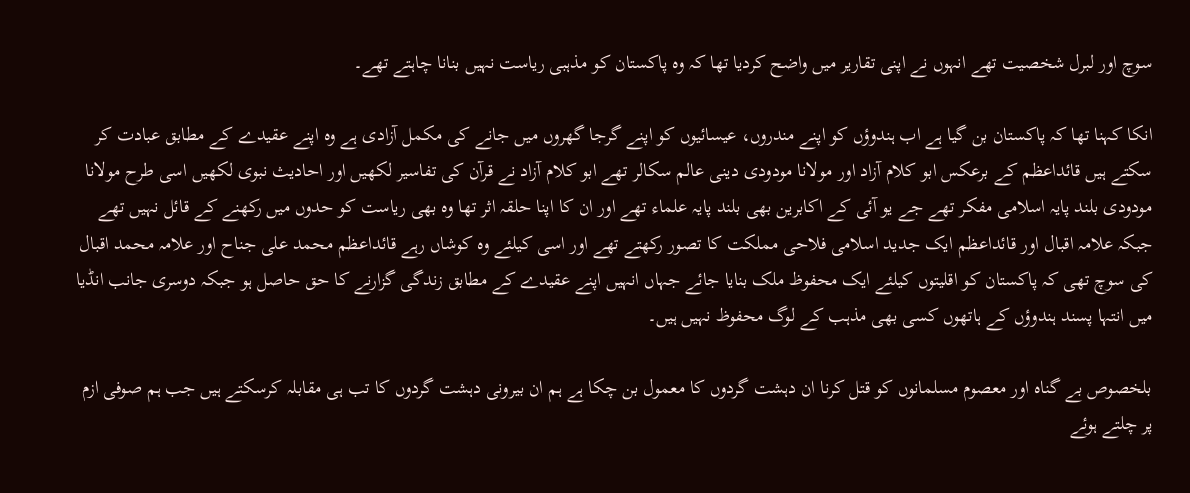سوچ اور لبرل شخصیت تھے انہوں نے اپنی تقاریر میں واضح کردیا تھا کہ وہ پاکستان کو مذہبی ریاست نہیں بنانا چاہتے تھے۔

انکا کہنا تھا کہ پاکستان بن گیا ہے اب ہندوؤں کو اپنے مندروں، عیسائیوں کو اپنے گرجا گھروں میں جانے کی مکمل آزادی ہے وہ اپنے عقیدے کے مطابق عبادت کر سکتے ہیں قائداعظم کے برعکس ابو کلام آزاد اور مولانا مودودی دینی عالم سکالر تھے ابو کلام آزاد نے قرآن کی تفاسیر لکھیں اور احادیث نبوی لکھیں اسی طرح مولانا مودودی بلند پایہ اسلامی مفکر تھے جے یو آئی کے اکابرین بھی بلند پایہ علماء تھے اور ان کا اپنا حلقہ اثر تھا وہ بھی ریاست کو حدوں میں رکھنے کے قائل نہیں تھے جبکہ علامہ اقبال اور قائداعظم ایک جدید اسلامی فلاحی مملکت کا تصور رکھتے تھے اور اسی کیلئے وہ کوشاں رہے قائداعظم محمد علی جناح اور علامہ محمد اقبال کی سوچ تھی کہ پاکستان کو اقلیتوں کیلئے ایک محفوظ ملک بنایا جائے جہاں انہیں اپنے عقیدے کے مطابق زندگی گزارنے کا حق حاصل ہو جبکہ دوسری جانب انڈیا میں انتہا پسند ہندوؤں کے ہاتھوں کسی بھی مذہب کے لوگ محفوظ نہیں ہیں۔

بلخصوص بے گناہ اور معصوم مسلمانوں کو قتل کرنا ان دہشت گردوں کا معمول بن چکا ہے ہم ان بیرونی دہشت گردوں کا تب ہی مقابلہ کرسکتے ہیں جب ہم صوفی ازم پر چلتے ہوئے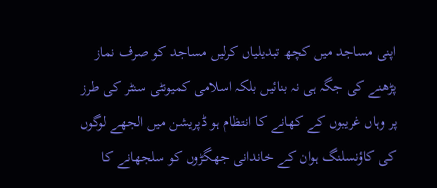اپنی مساجد میں کچھ تبدیلیاں کرلیں مساجد کو صرف نماز پڑھنے کی جگہ ہی نہ بنائیں بلکہ اسلامی کمیونٹی سنٹر کی طرز پر وہاں غریبوں کے کھانے کا انتظام ہو ڈپریشن میں الجھے لوگوں کی کاؤنسلنگ ہوان کے خاندانی جھگڑوں کو سلجھانے کا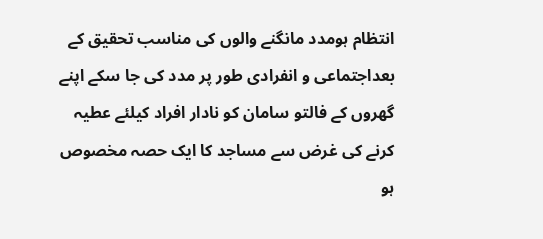انتظام ہومدد مانگنے والوں کی مناسب تحقیق کے بعداجتماعی و انفرادی طور پر مدد کی جا سکے اپنے گھروں کے فالتو سامان کو نادار افراد کیلئے عطیہ کرنے کی غرض سے مساجد کا ایک حصہ مخصوص ہو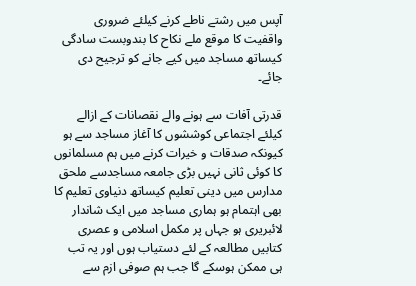آپس میں رشتے ناطے کرنے کیلئے ضروری واقفیت کا موقع ملے نکاح کا بندوبست سادگی کیساتھ مساجد میں کیے جانے کو ترجیح دی جائے۔

قدرتی آفات سے ہونے والے نقصانات کے ازالے کیلئے اجتماعی کوششوں کا آغاز مساجد سے ہو کیونکہ صدقات و خیرات کرنے میں ہم مسلمانوں کا کوئی ثانی نہیں بڑی جامعہ مساجدسے ملحق مدارس میں دینی تعلیم کیساتھ دنیاوی تعلیم کا بھی اہتمام ہو ہماری مساجد میں ایک شاندار لائبریری ہو جہاں پر مکمل اسلامی و عصری کتابیں مطالعہ کے لئے دستیاب ہوں اور یہ تب ہی ممکن ہوسکے گا جب ہم صوفی ازم سے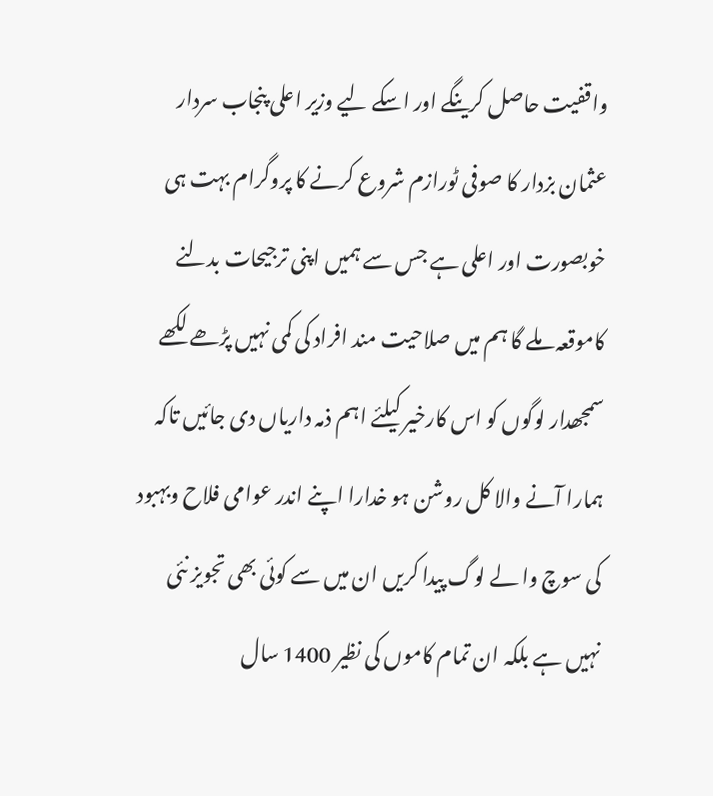واقفیت حاصل کرینگے اور اسکے لیے وزیر اعلی پنجاب سردار عثمان بزدار کا صوفی ٹورازم شروع کرنے کا پروگرام بہت ہی خوبصورت اور اعلی ہے جس سے ہمیں اپنی ترجیحات بدلنے کاموقعہ ملے گا ہم میں صلاحیت مند افراد کی کمی نہیں پڑھے لکھے سمجھدار لوگوں کو اس کارخیر کیلئے اہم ذمہ داریاں دی جائیں تاکہ ہمارا آنے والا کل روشن ہو خدارا اپنے اندر عوامی فلاح وبہبود کی سوچ وا لے لوگ پیدا کریں ان میں سے کوئی بھی تجویز نئی نہیں ہے بلکہ ان تمام کاموں کی نظیر 1400 سال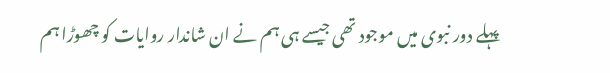پہلے دور نبوی میں موجود تھی جیسے ہی ہم نے ان شاندار روایات کو چھوڑا ہم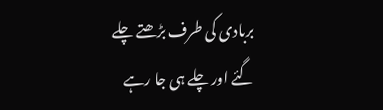بربادی کی طرف بڑھتے چلے گئے اور چلے ہی جا رہے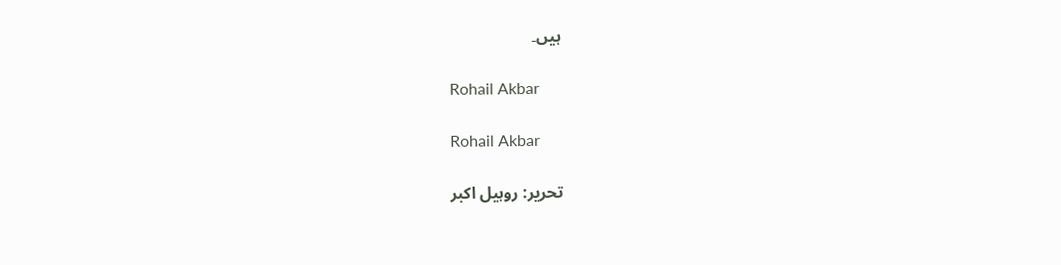ہیں۔

Rohail Akbar

Rohail Akbar

تحریر: روہیل اکبر